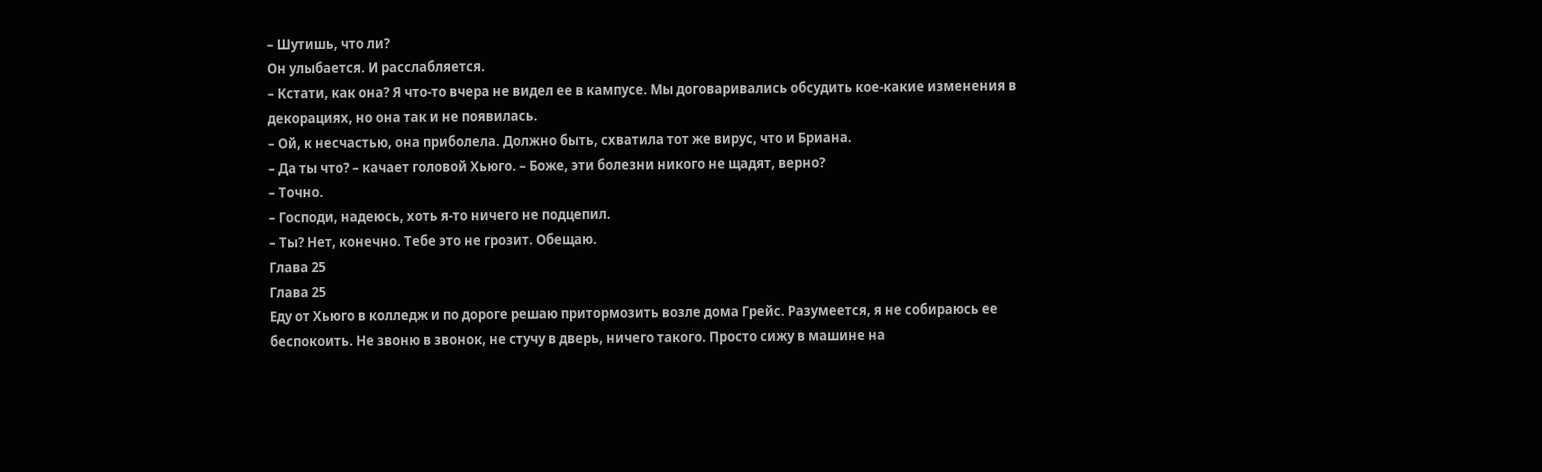– Шутишь, что ли?
Он улыбается. И расслабляется.
– Кстати, как она? Я что-то вчера не видел ее в кампусе. Мы договаривались обсудить кое-какие изменения в декорациях, но она так и не появилась.
– Ой, к несчастью, она приболела. Должно быть, схватила тот же вирус, что и Бриана.
– Да ты что? – качает головой Хьюго. – Боже, эти болезни никого не щадят, верно?
– Точно.
– Господи, надеюсь, хоть я-то ничего не подцепил.
– Ты? Нет, конечно. Тебе это не грозит. Обещаю.
Глава 25
Глава 25
Еду от Хьюго в колледж и по дороге решаю притормозить возле дома Грейс. Разумеется, я не собираюсь ее беспокоить. Не звоню в звонок, не стучу в дверь, ничего такого. Просто сижу в машине на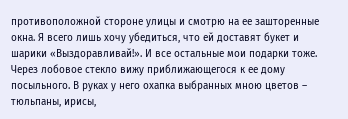противоположной стороне улицы и смотрю на ее зашторенные окна. Я всего лишь хочу убедиться, что ей доставят букет и шарики «Выздоравливай!». И все остальные мои подарки тоже. Через лобовое стекло вижу приближающегося к ее дому посыльного. В руках у него охапка выбранных мною цветов – тюльпаны, ирисы,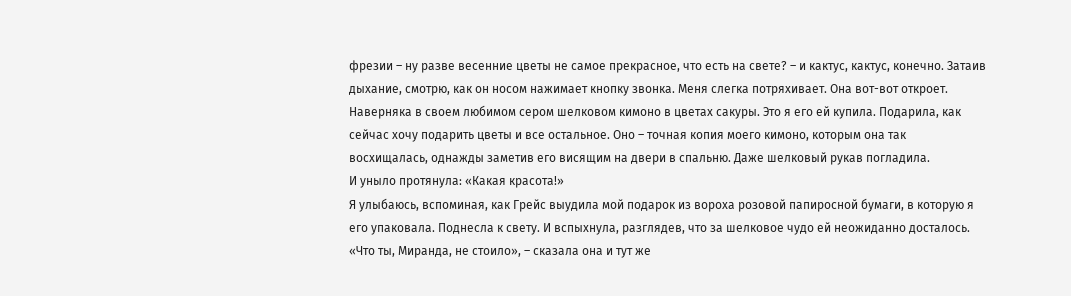фрезии – ну разве весенние цветы не самое прекрасное, что есть на свете? – и кактус, кактус, конечно. Затаив дыхание, смотрю, как он носом нажимает кнопку звонка. Меня слегка потряхивает. Она вот-вот откроет. Наверняка в своем любимом сером шелковом кимоно в цветах сакуры. Это я его ей купила. Подарила, как сейчас хочу подарить цветы и все остальное. Оно – точная копия моего кимоно, которым она так восхищалась, однажды заметив его висящим на двери в спальню. Даже шелковый рукав погладила.
И уныло протянула: «Какая красота!»
Я улыбаюсь, вспоминая, как Грейс выудила мой подарок из вороха розовой папиросной бумаги, в которую я его упаковала. Поднесла к свету. И вспыхнула, разглядев, что за шелковое чудо ей неожиданно досталось.
«Что ты, Миранда, не стоило», – сказала она и тут же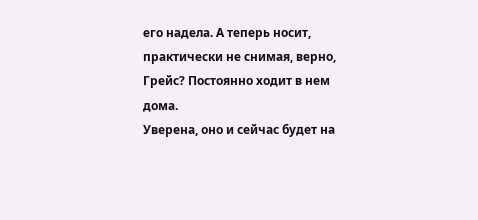его надела. А теперь носит, практически не снимая, верно, Грейс? Постоянно ходит в нем дома.
Уверена, оно и сейчас будет на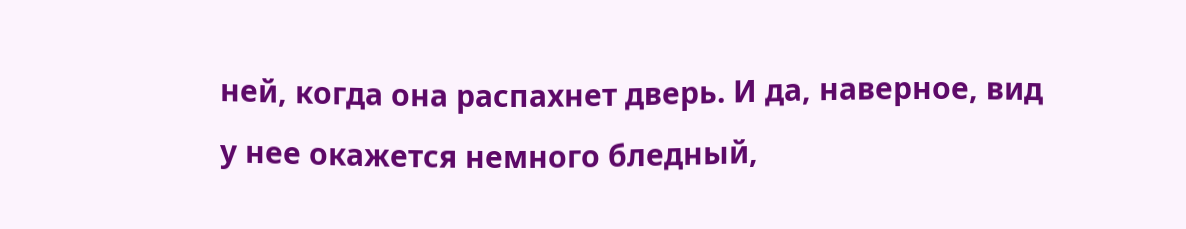ней, когда она распахнет дверь. И да, наверное, вид у нее окажется немного бледный,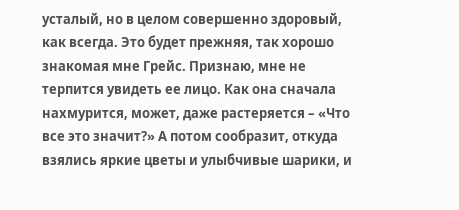усталый, но в целом совершенно здоровый, как всегда. Это будет прежняя, так хорошо знакомая мне Грейс. Признаю, мне не терпится увидеть ее лицо. Как она сначала нахмурится, может, даже растеряется – «Что все это значит?» А потом сообразит, откуда взялись яркие цветы и улыбчивые шарики, и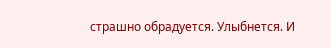страшно обрадуется. Улыбнется. И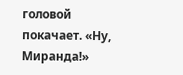головой покачает. «Ну, Миранда!»